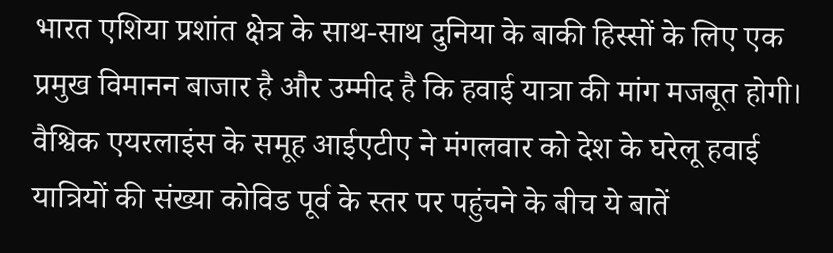भारत एशिया प्रशांत क्षेत्र के साथ-साथ दुनिया के बाकी हिस्सों के लिए एक प्रमुख विमानन बाजार है और उम्मीद है कि हवाई यात्रा की मांग मजबूत होगी। वैश्विक एयरलाइंस के समूह आईएटीए ने मंगलवार को देश के घरेलू हवाई यात्रियों की संख्या कोविड पूर्व के स्तर पर पहुंचने के बीच ये बातें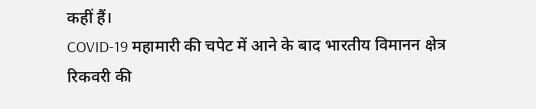कहीं हैं।
COVID-19 महामारी की चपेट में आने के बाद भारतीय विमानन क्षेत्र रिकवरी की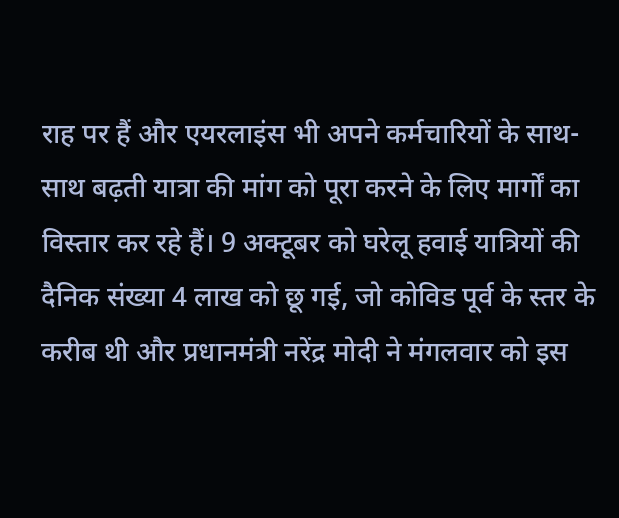राह पर हैं और एयरलाइंस भी अपने कर्मचारियों के साथ-साथ बढ़ती यात्रा की मांग को पूरा करने के लिए मार्गों का विस्तार कर रहे हैं। 9 अक्टूबर को घरेलू हवाई यात्रियों की दैनिक संख्या 4 लाख को छू गई, जो कोविड पूर्व के स्तर के करीब थी और प्रधानमंत्री नरेंद्र मोदी ने मंगलवार को इस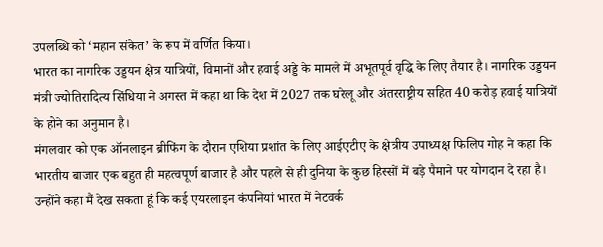उपलब्धि को ‘महान संकेत’ के रूप में वर्णित किया।
भारत का नागरिक उड्डयन क्षेत्र यात्रियों, विमानों और हवाई अड्डे के मामले में अभूतपूर्व वृद्धि के लिए तैयार है। नागरिक उड्डयन मंत्री ज्योतिरादित्य सिंधिया ने अगस्त में कहा था कि देश में 2027 तक घरेलू और अंतरराष्ट्रीय सहित 40 करोड़ हवाई यात्रियों के होने का अनुमान है।
मंगलवार को एक ऑनलाइन ब्रीफिंग के दौरान एशिया प्रशांत के लिए आईएटीए के क्षेत्रीय उपाध्यक्ष फिलिप गोह ने कहा कि भारतीय बाजार एक बहुत ही महत्वपूर्ण बाजार है और पहले से ही दुनिया के कुछ हिस्सों में बड़े पैमाने पर योगदान दे रहा है।
उन्होंने कहा मैं देख सकता हूं कि कई एयरलाइन कंपनियां भारत में नेटवर्क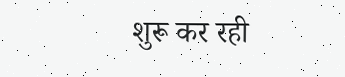शुरू कर रही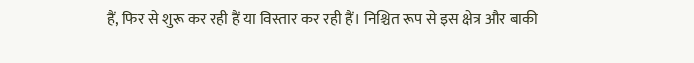हैं, फिर से शुरू कर रही हैं या विस्तार कर रही हैं। निश्चित रूप से इस क्षेत्र और बाकी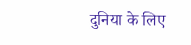दुनिया के लिए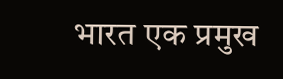भारत एक प्रमुख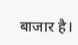बाजार है।